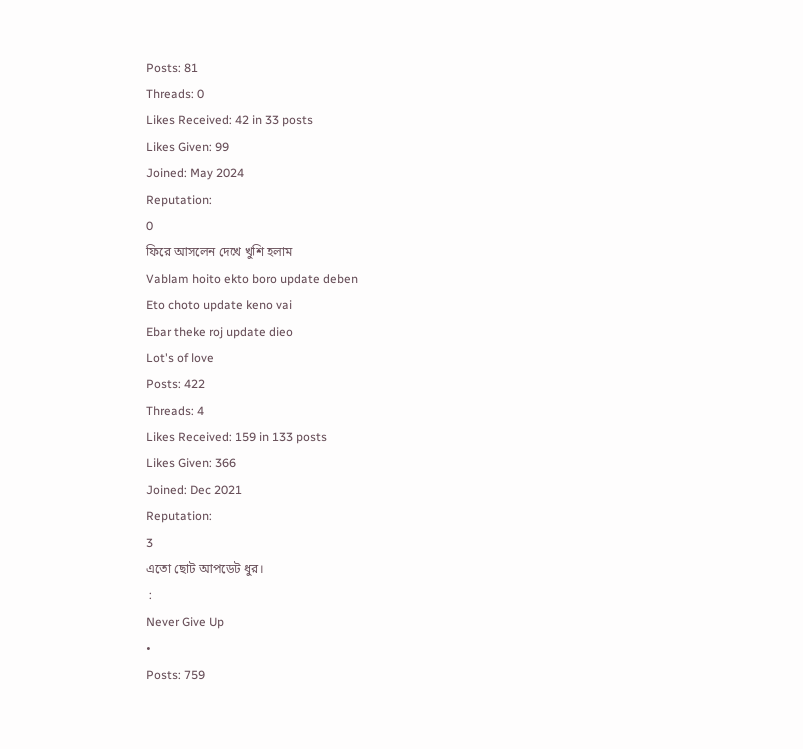Posts: 81
Threads: 0
Likes Received: 42 in 33 posts
Likes Given: 99
Joined: May 2024
Reputation:
0
ফিরে আসলেন দেখে খুশি হলাম
Vablam hoito ekto boro update deben
Eto choto update keno vai
Ebar theke roj update dieo
Lot's of love
Posts: 422
Threads: 4
Likes Received: 159 in 133 posts
Likes Given: 366
Joined: Dec 2021
Reputation:
3
এতো ছোট আপডেট ধুর।
 :
Never Give Up
•
Posts: 759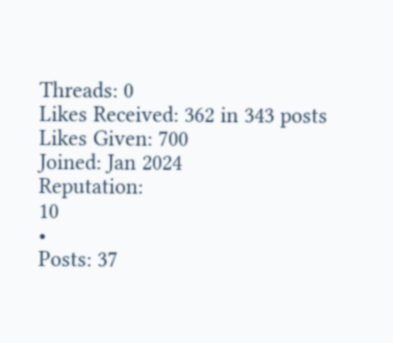Threads: 0
Likes Received: 362 in 343 posts
Likes Given: 700
Joined: Jan 2024
Reputation:
10
•
Posts: 37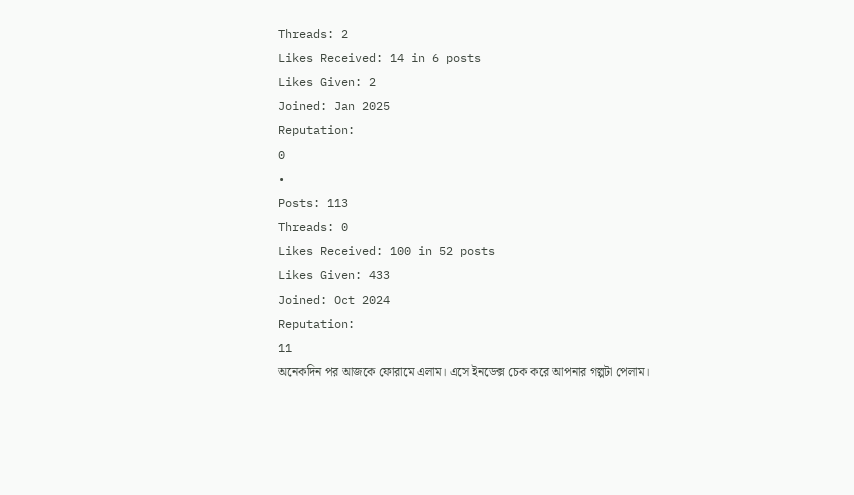Threads: 2
Likes Received: 14 in 6 posts
Likes Given: 2
Joined: Jan 2025
Reputation:
0
•
Posts: 113
Threads: 0
Likes Received: 100 in 52 posts
Likes Given: 433
Joined: Oct 2024
Reputation:
11
অনেকদিন পর আজকে ফোরামে এলাম। এসে ইনডেক্স চেক করে আপনার গল্পটা পেলাম।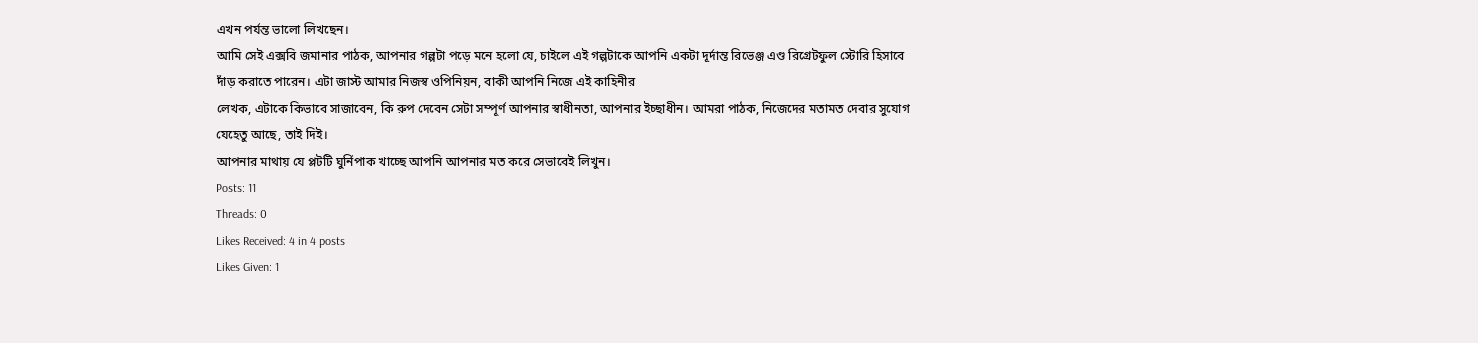এখন পর্যন্ত ভালো লিখছেন।
আমি সেই এক্সবি জমানার পাঠক, আপনার গল্পটা পড়ে মনে হলো যে, চাইলে এই গল্পটাকে আপনি একটা দূর্দান্ত রিভেঞ্জ এণ্ড রিগ্রেটফুল স্টোরি হিসাবে দাঁড় করাতে পারেন। এটা জাস্ট আমার নিজস্ব ওপিনিয়ন, বাকী আপনি নিজে এই কাহিনীর
লেখক, এটাকে কিভাবে সাজাবেন, কি রুপ দেবেন সেটা সম্পূর্ণ আপনার স্বাধীনতা, আপনার ইচ্ছাধীন। আমরা পাঠক, নিজেদের মতামত দেবার সুযোগ যেহেতু আছে, তাই দিই।
আপনার মাথায় যে প্লটটি ঘুর্নিপাক খাচ্ছে আপনি আপনার মত করে সেভাবেই লিখুন।
Posts: 11
Threads: 0
Likes Received: 4 in 4 posts
Likes Given: 1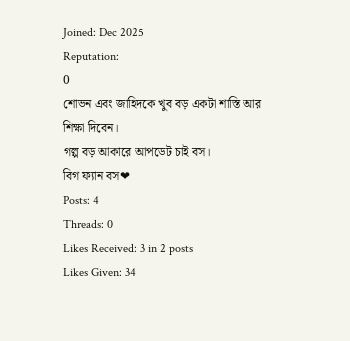Joined: Dec 2025
Reputation:
0
শোভন এবং জাহিদকে খুব বড় একটা শাস্তি আর শিক্ষা দিবেন।
গল্প বড় আকারে আপডেট চাই বস।
বিগ ফ্যান বস❤
Posts: 4
Threads: 0
Likes Received: 3 in 2 posts
Likes Given: 34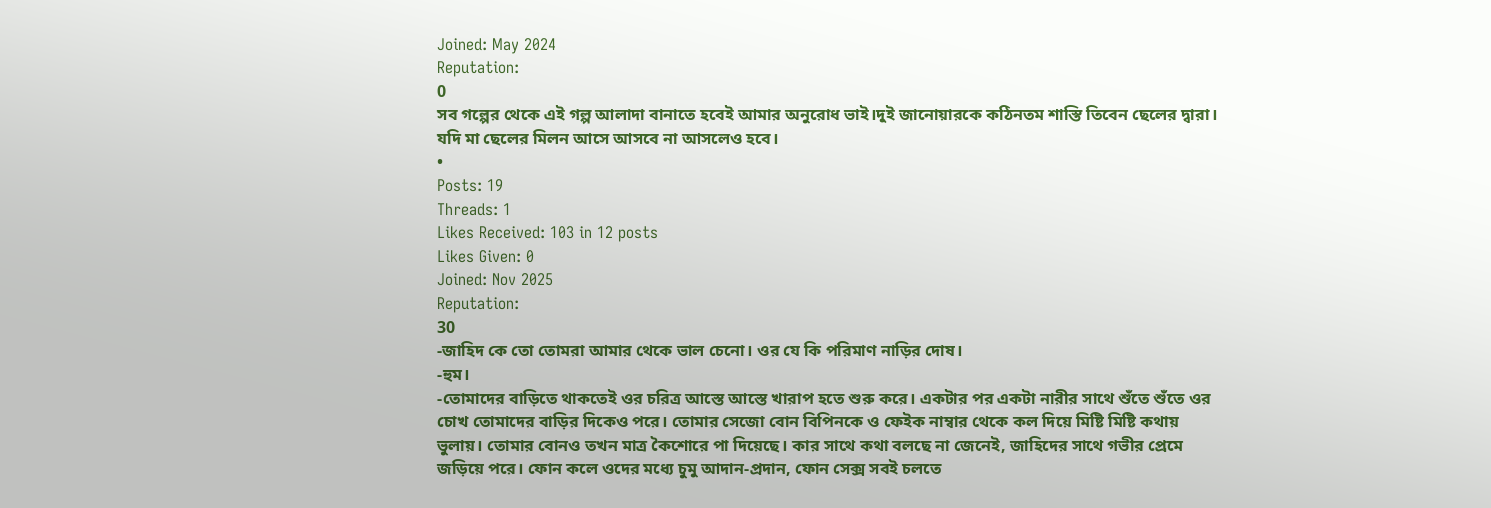Joined: May 2024
Reputation:
0
সব গল্পের থেকে এই গল্প আলাদা বানাতে হবেই আমার অনুরোধ ভাই।দুই জানোয়ারকে কঠিনতম শাস্তি তিবেন ছেলের দ্বারা। যদি মা ছেলের মিলন আসে আসবে না আসলেও হবে।
•
Posts: 19
Threads: 1
Likes Received: 103 in 12 posts
Likes Given: 0
Joined: Nov 2025
Reputation:
30
-জাহিদ কে তো তোমরা আমার থেকে ভাল চেনো। ওর যে কি পরিমাণ নাড়ির দোষ।
-হুম।
-তোমাদের বাড়িতে থাকতেই ওর চরিত্র আস্তে আস্তে খারাপ হতে শুরু করে। একটার পর একটা নারীর সাথে শুঁতে শুঁতে ওর চোখ তোমাদের বাড়ির দিকেও পরে। তোমার সেজো বোন বিপিনকে ও ফেইক নাম্বার থেকে কল দিয়ে মিষ্টি মিষ্টি কথায় ভুলায়। তোমার বোনও তখন মাত্র কৈশোরে পা দিয়েছে। কার সাথে কথা বলছে না জেনেই, জাহিদের সাথে গভীর প্রেমে জড়িয়ে পরে। ফোন কলে ওদের মধ্যে চুমু আদান-প্রদান, ফোন সেক্স সবই চলতে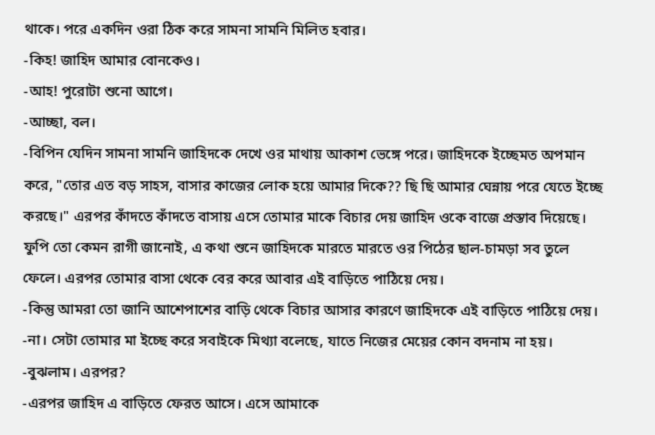থাকে। পরে একদিন ওরা ঠিক করে সামনা সামনি মিলিত হবার।
-কিহ! জাহিদ আমার বোনকেও।
-আহ! পুরোটা শুনো আগে।
-আচ্ছা, বল।
-বিপিন যেদিন সামনা সামনি জাহিদকে দেখে ওর মাথায় আকাশ ভেঙ্গে পরে। জাহিদকে ইচ্ছেমত অপমান করে, "তোর এত বড় সাহস, বাসার কাজের লোক হয়ে আমার দিকে?? ছি ছি আমার ঘেন্নায় পরে যেতে ইচ্ছে করছে।" এরপর কাঁদতে কাঁদতে বাসায় এসে তোমার মাকে বিচার দেয় জাহিদ ওকে বাজে প্রস্তাব দিয়েছে। ফুপি তো কেমন রাগী জানোই, এ কথা শুনে জাহিদকে মারতে মারতে ওর পিঠের ছাল-চামড়া সব তুলে ফেলে। এরপর তোমার বাসা থেকে বের করে আবার এই বাড়িতে পাঠিয়ে দেয়।
-কিন্তু আমরা তো জানি আশেপাশের বাড়ি থেকে বিচার আসার কারণে জাহিদকে এই বাড়িতে পাঠিয়ে দেয়।
-না। সেটা তোমার মা ইচ্ছে করে সবাইকে মিথ্যা বলেছে, যাতে নিজের মেয়ের কোন বদনাম না হয়।
-বুঝলাম। এরপর?
-এরপর জাহিদ এ বাড়িতে ফেরত আসে। এসে আমাকে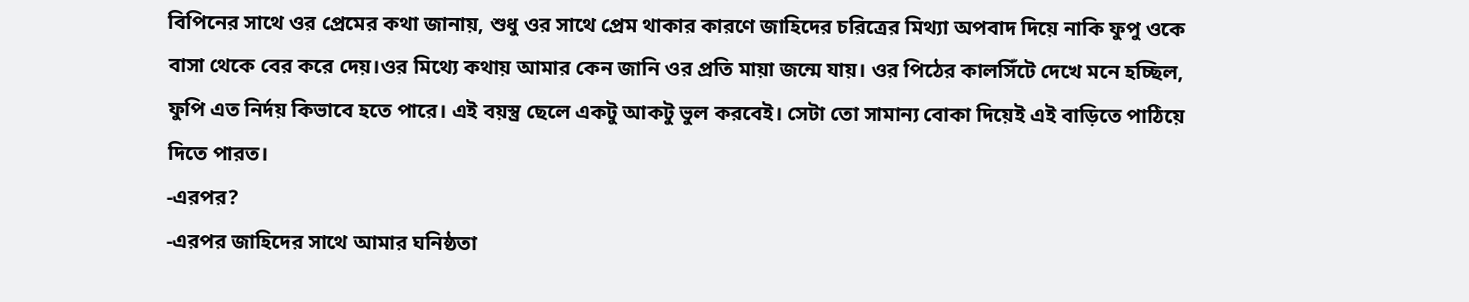বিপিনের সাথে ওর প্রেমের কথা জানায়, শুধু ওর সাথে প্রেম থাকার কারণে জাহিদের চরিত্রের মিথ্যা অপবাদ দিয়ে নাকি ফুপু ওকে বাসা থেকে বের করে দেয়।ওর মিথ্যে কথায় আমার কেন জানি ওর প্রতি মায়া জন্মে যায়। ওর পিঠের কালসিঁটে দেখে মনে হচ্ছিল, ফুপি এত নির্দয় কিভাবে হতে পারে। এই বয়স্ব্র ছেলে একটু আকটু ভুল করবেই। সেটা তো সামান্য বোকা দিয়েই এই বাড়িতে পাঠিয়ে দিতে পারত।
-এরপর?
-এরপর জাহিদের সাথে আমার ঘনিষ্ঠতা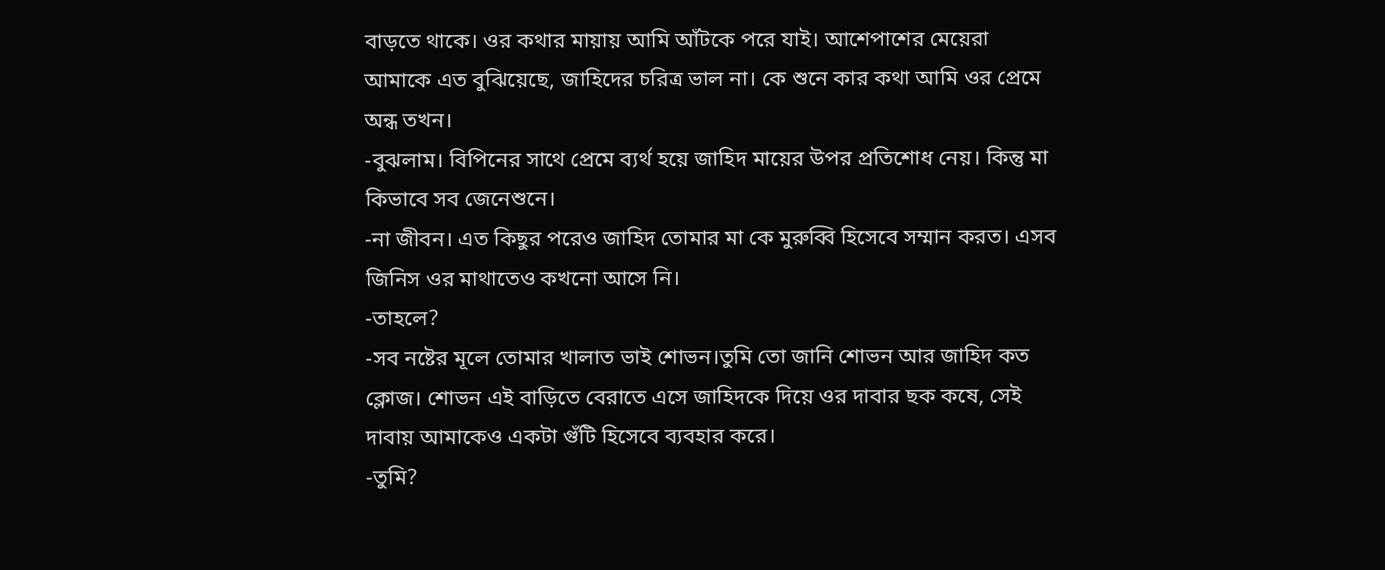বাড়তে থাকে। ওর কথার মায়ায় আমি আঁটকে পরে যাই। আশেপাশের মেয়েরা আমাকে এত বুঝিয়েছে, জাহিদের চরিত্র ভাল না। কে শুনে কার কথা আমি ওর প্রেমে অন্ধ তখন।
-বুঝলাম। বিপিনের সাথে প্রেমে ব্যর্থ হয়ে জাহিদ মায়ের উপর প্রতিশোধ নেয়। কিন্তু মা কিভাবে সব জেনেশুনে।
-না জীবন। এত কিছুর পরেও জাহিদ তোমার মা কে মুরুব্বি হিসেবে সম্মান করত। এসব জিনিস ওর মাথাতেও কখনো আসে নি।
-তাহলে?
-সব নষ্টের মূলে তোমার খালাত ভাই শোভন।তুমি তো জানি শোভন আর জাহিদ কত ক্লোজ। শোভন এই বাড়িতে বেরাতে এসে জাহিদকে দিয়ে ওর দাবার ছক কষে, সেই দাবায় আমাকেও একটা গুঁটি হিসেবে ব্যবহার করে।
-তুমি?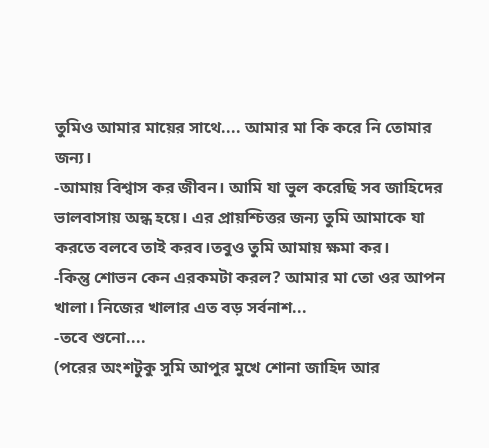তুমিও আমার মায়ের সাথে.... আমার মা কি করে নি তোমার জন্য।
-আমায় বিশ্বাস কর জীবন। আমি যা ভুল করেছি সব জাহিদের ভালবাসায় অন্ধ হয়ে। এর প্রায়শ্চিত্তর জন্য তুমি আমাকে যা করতে বলবে তাই করব।তবুও তুমি আমায় ক্ষমা কর।
-কিন্তু শোভন কেন এরকমটা করল? আমার মা তো ওর আপন খালা। নিজের খালার এত বড় সর্বনাশ...
-তবে শুনো....
(পরের অংশটুকু সুমি আপুর মুখে শোনা জাহিদ আর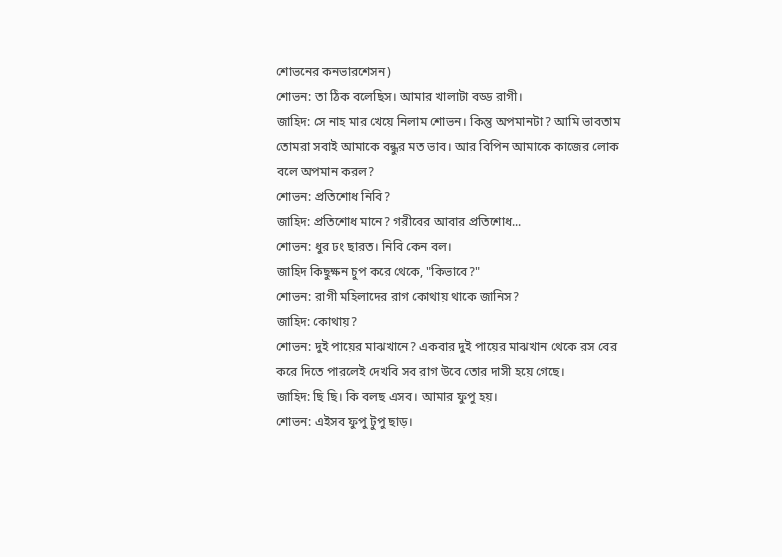শোভনের কনভারশেসন)
শোভন: তা ঠিক বলেছিস। আমার খালাটা বড্ড রাগী।
জাহিদ: সে নাহ মার খেয়ে নিলাম শোভন। কিন্তু অপমানটা? আমি ভাবতাম তোমরা সবাই আমাকে বন্ধুর মত ভাব। আর বিপিন আমাকে কাজের লোক বলে অপমান করল?
শোভন: প্রতিশোধ নিবি?
জাহিদ: প্রতিশোধ মানে? গরীবের আবার প্রতিশোধ...
শোভন: ধুর ঢং ছারত। নিবি কেন বল।
জাহিদ কিছুক্ষন চুপ করে থেকে, "কিভাবে?"
শোভন: রাগী মহিলাদের রাগ কোথায় থাকে জানিস?
জাহিদ: কোথায়?
শোভন: দুই পায়ের মাঝখানে? একবার দুই পায়ের মাঝখান থেকে রস বের করে দিতে পারলেই দেখবি সব রাগ উবে তোর দাসী হয়ে গেছে।
জাহিদ: ছি ছি। কি বলছ এসব। আমার ফুপু হয়।
শোভন: এইসব ফুপু টুপু ছাড়।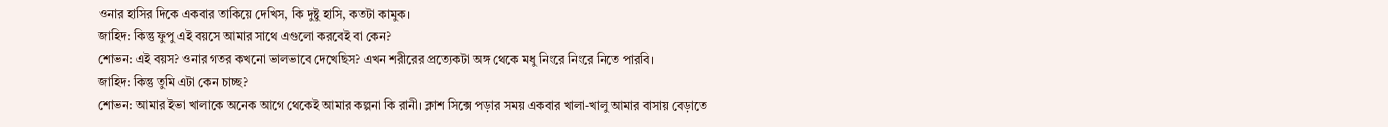ওনার হাসির দিকে একবার তাকিয়ে দেখিস, কি দুষ্টু হাসি, কতটা কামুক।
জাহিদ: কিন্তু ফুপু এই বয়সে আমার সাথে এগুলো করবেই বা কেন?
শোভন: এই বয়স? ওনার গতর কখনো ভালভাবে দেখেছিস? এখন শরীরের প্রত্যেকটা অঙ্গ থেকে মধু নিংরে নিংরে নিতে পারবি।
জাহিদ: কিন্তু তুমি এটা কেন চাচ্ছ?
শোভন: আমার ইভা খালাকে অনেক আগে থেকেই আমার কল্পনা কি রানী। ক্লাশ সিক্সে পড়ার সময় একবার খালা-খালু আমার বাসায় বেড়াতে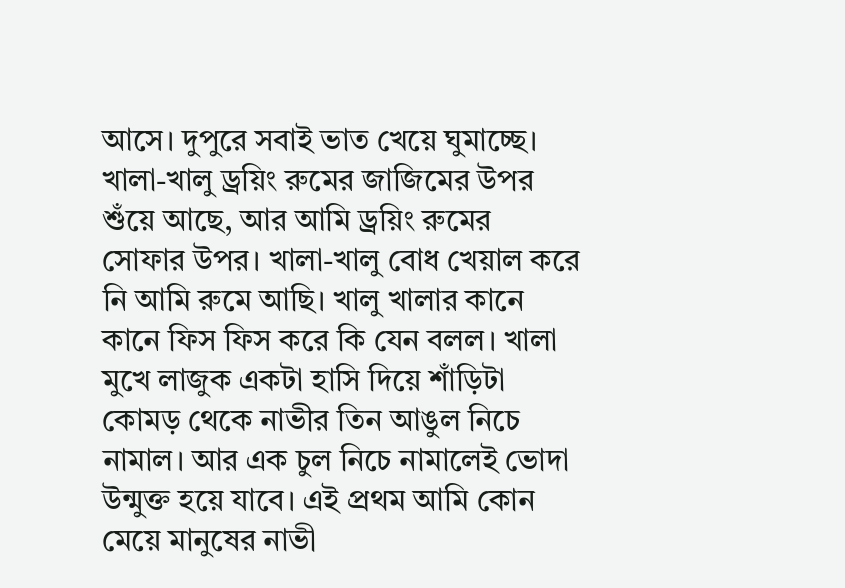আসে। দুপুরে সবাই ভাত খেয়ে ঘুমাচ্ছে। খালা-খালু ড্রয়িং রুমের জাজিমের উপর শুঁয়ে আছে, আর আমি ড্রয়িং রুমের সোফার উপর। খালা-খালু বোধ খেয়াল করে নি আমি রুমে আছি। খালু খালার কানে কানে ফিস ফিস করে কি যেন বলল। খালা মুখে লাজুক একটা হাসি দিয়ে শাঁড়িটা কোমড় থেকে নাভীর তিন আঙুল নিচে নামাল। আর এক চুল নিচে নামালেই ভোদা উন্মুক্ত হয়ে যাবে। এই প্রথম আমি কোন মেয়ে মানুষের নাভী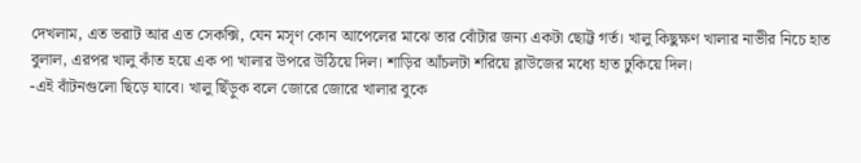দেখলাম, এত ভরাট আর এত সেকক্সি, যেন মসৃণ কোন আপেলের মাঝে তার বোঁটার জন্য একটা ছোট্ট গর্ত। খালু কিছুক্ষণ খালার নাভীর নিচে হাত বুলাল, এরপর খালু কাঁত হয়ে এক পা খালার উপরে উঠিয়ে দিল। শাড়ির আঁচলটা শরিয়ে ব্লাউজের মধ্যে হাত ঢুকিয়ে দিল।
-এই বাঁটনগুলো ছিড়ে যাবে। খালু ছিঁড়ুক বলে জোরে জোরে খালার বুকে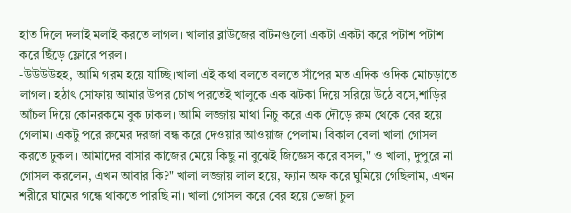হাত দিলে দলাই মলাই করতে লাগল। খালার ব্লাউজের বাটনগুলো একটা একটা করে পটাশ পটাশ করে ছিঁড়ে ফ্লোরে পরল।
-উউউউহহ, আমি গরম হয়ে যাচ্ছি।খালা এই কথা বলতে বলতে সাঁপের মত এদিক ওদিক মোচড়াতে লাগল। হঠাৎ সোফায় আমার উপর চোখ পরতেই খালুকে এক ঝটকা দিয়ে সরিয়ে উঠে বসে,শাড়ির আঁচল দিয়ে কোনরকমে বুক ঢাকল। আমি লজ্জায় মাথা নিচু করে এক দৌড়ে রুম থেকে বের হয়ে গেলাম। একটু পরে রুমের দরজা বন্ধ করে দেওয়ার আওয়াজ পেলাম। বিকাল বেলা খালা গোসল করতে ঢুকল। আমাদের বাসার কাজের মেয়ে কিছু না বুঝেই জিজ্ঞেস করে বসল," ও খালা, দুপুরে না গোসল করলেন, এখন আবার কি?" খালা লজ্জায় লাল হয়ে, ফ্যান অফ করে ঘুমিয়ে গেছিলাম, এখন শরীরে ঘামের গন্ধে থাকতে পারছি না। খালা গোসল করে বের হয়ে ভেজা চুল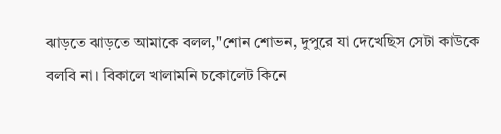ঝাড়তে ঝাড়তে আমাকে বলল,"শোন শোভন, দুপুরে যা দেখেছিস সেটা কাউকে বলবি না। বিকালে খালামনি চকোলেট কিনে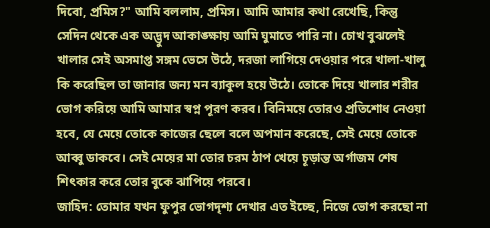দিবো, প্রমিস?" আমি বললাম, প্রমিস। আমি আমার কথা রেখেছি, কিন্তু সেদিন থেকে এক অদ্ভুদ আকাঙ্ক্ষায় আমি ঘুমাতে পারি না। চোখ বুঝলেই খালার সেই অসমাপ্ত সঙ্গম ভেসে উঠে, দরজা লাগিয়ে দেওয়ার পরে খালা-খালু কি করেছিল তা জানার জন্য মন ব্যাকুল হয়ে উঠে। তোকে দিয়ে খালার শরীর ভোগ করিয়ে আমি আমার স্বপ্ন পূরণ করব। বিনিময়ে তোরও প্রতিশোধ নেওয়া হবে, যে মেয়ে তোকে কাজের ছেলে বলে অপমান করেছে, সেই মেয়ে তোকে আব্বু ডাকবে। সেই মেয়ের মা তোর চরম ঠাপ খেয়ে চূড়ান্ত অর্গাজম শেষ শিৎকার করে তোর বুকে ঝাপিয়ে পরবে।
জাহিদ: তোমার যখন ফুপুর ভোগদৃশ্য দেখার এত ইচ্ছে, নিজে ভোগ করছো না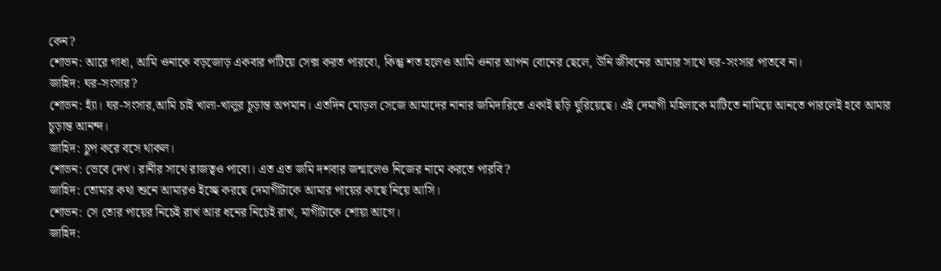কেন?
শোভন: আরে গাধা, আমি ওনাকে বড়জোড় একবার পটিয়ে সেক্স করত পারবো, কিন্তু শত হলেও আমি ওনার আপন বোনের ছেলে, উনি জীবনের আমার সাথে ঘর-সংসার পাতবে না।
জাহিদ: ঘর-সংসার?
শোভন: হ্যাঁ। ঘর-সংসার,আমি চাই খালা-খালুর চূড়ান্ত অপমান। এতদিন মোড়ল সেজে আমাদের নানার জমিদারিতে একাই ছড়ি ঘুরিয়েছে। এই দেমাগী মহিলাকে মাটিতে নামিয়ে আনতে পারলেই হবে আমার চূড়ান্ত আনন্দ।
জাহিদ: চুপ করে বসে থাকল।
শোভন: ভেবে দেখ। রানীর সাথে রাজত্বও পাবো। এত এত জমি দশবার জন্মালেও নিজের নামে করতে পারবি?
জাহিদ: তোমার কথা শুনে আমারও ইচ্ছে করছে দেমাগীটাকে আমার পায়ের কাছে নিয়ে আসি।
শোভন: সে তোর পায়ের নিচেই রাখ আর ধনের নিচেই রাখ, মাগীটাকে শোয়া আগে।
জাহিদ: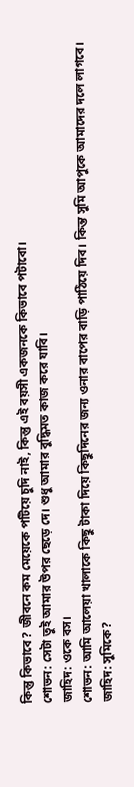কিন্তু কিভাবে? জীবনে কম মেয়েকে পটিয়ে চুদি নাই, কিন্তু এই বয়সী একজনকে কিভাবে পটাবো।
শোভন: সেটা তুই আমার উপর ছেড়ে দে। শুধু আমার বুদ্ধিমত কাজ করে যাবি।
জাহিদ: ওকে বস।
শোভন: আমি আলেয়া খালাকে কিছু টাকা দিয়ে কিছুদিনের জন্য ওনার বাপের বাড়ি পাঠিয়ে দিব। কিন্ত সুমি আপুকে আমাদের দলে লাগবে।
জাহিদ: সুমিকে?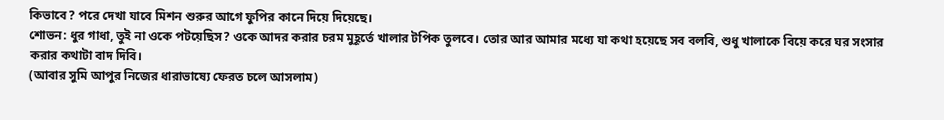কিভাবে? পরে দেখা যাবে মিশন শুরুর আগে ফুপির কানে দিয়ে দিয়েছে।
শোভন: ধুর গাধা, তুই না ওকে পটয়েছিস? ওকে আদর করার চরম মুহূর্তে খালার টপিক তুলবে। তোর আর আমার মধ্যে যা কথা হয়েছে সব বলবি, শুধু খালাকে বিয়ে করে ঘর সংসার করার কথাটা বাদ দিবি।
(আবার সুমি আপুর নিজের ধারাভাষ্যে ফেরত চলে আসলাম)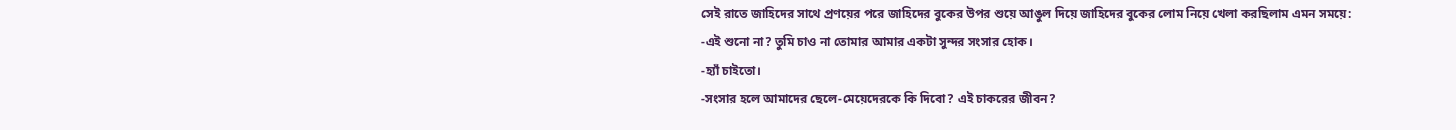সেই রাতে জাহিদের সাথে প্রণয়ের পরে জাহিদের বুকের উপর শুয়ে আঙুল দিয়ে জাহিদের বুকের লোম নিয়ে খেলা করছিলাম এমন সময়ে:
-এই শুনো না? তুমি চাও না তোমার আমার একটা সুন্দর সংসার হোক।
-হ্যাঁ চাইতো।
-সংসার হলে আমাদের ছেলে-মেয়েদেরকে কি দিবো? এই চাকরের জীবন?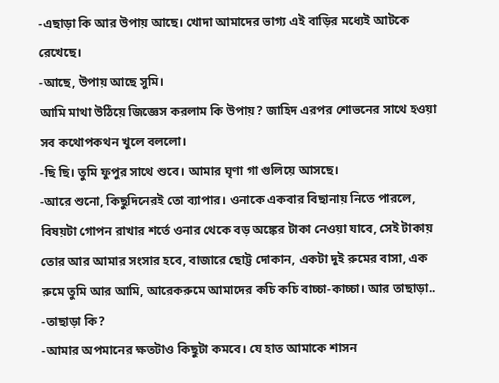-এছাড়া কি আর উপায় আছে। খোদা আমাদের ভাগ্য এই বাড়ির মধ্যেই আটকে রেখেছে।
-আছে, উপায় আছে সুমি।
আমি মাথা উঠিয়ে জিজ্ঞেস করলাম কি উপায়? জাহিদ এরপর শোভনের সাথে হওয়া সব কথোপকথন খুলে বললো।
-ছি ছি। তুমি ফুপুর সাথে শুবে। আমার ঘৃণা গা গুলিয়ে আসছে।
-আরে শুনো, কিছুদিনেরই তো ব্যাপার। ওনাকে একবার বিছানায় নিতে পারলে, বিষয়টা গোপন রাখার শর্তে ওনার থেকে বড় অঙ্কের টাকা নেওয়া যাবে, সেই টাকায় তোর আর আমার সংসার হবে, বাজারে ছোট্ট দোকান, একটা দুই রুমের বাসা, এক রুমে তুমি আর আমি, আরেকরুমে আমাদের কচি কচি বাচ্চা-কাচ্চা। আর তাছাড়া..
-তাছাড়া কি?
-আমার অপমানের ক্ষতটাও কিছুটা কমবে। যে হাত আমাকে শাসন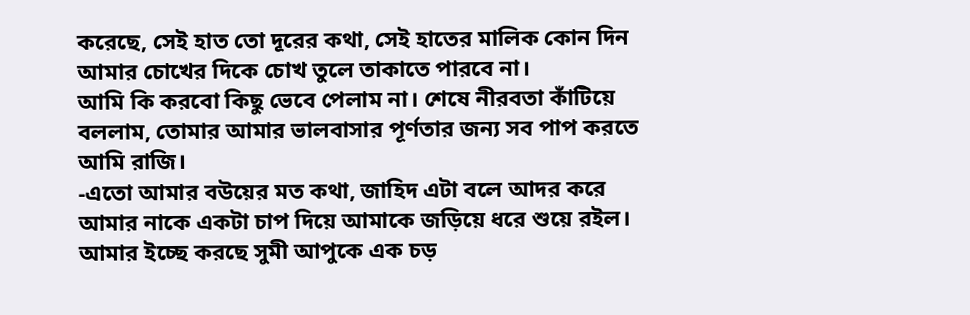করেছে, সেই হাত তো দূরের কথা, সেই হাতের মালিক কোন দিন আমার চোখের দিকে চোখ তুলে তাকাতে পারবে না।
আমি কি করবো কিছু ভেবে পেলাম না। শেষে নীরবতা কাঁটিয়ে বললাম, তোমার আমার ভালবাসার পূর্ণতার জন্য সব পাপ করতে আমি রাজি।
-এতো আমার বউয়ের মত কথা, জাহিদ এটা বলে আদর করে আমার নাকে একটা চাপ দিয়ে আমাকে জড়িয়ে ধরে শুয়ে রইল।
আমার ইচ্ছে করছে সুমী আপুকে এক চড়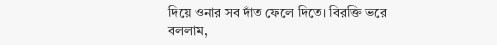দিয়ে ওনার সব দাঁত ফেলে দিতে। বিরক্তি ভরে বললাম,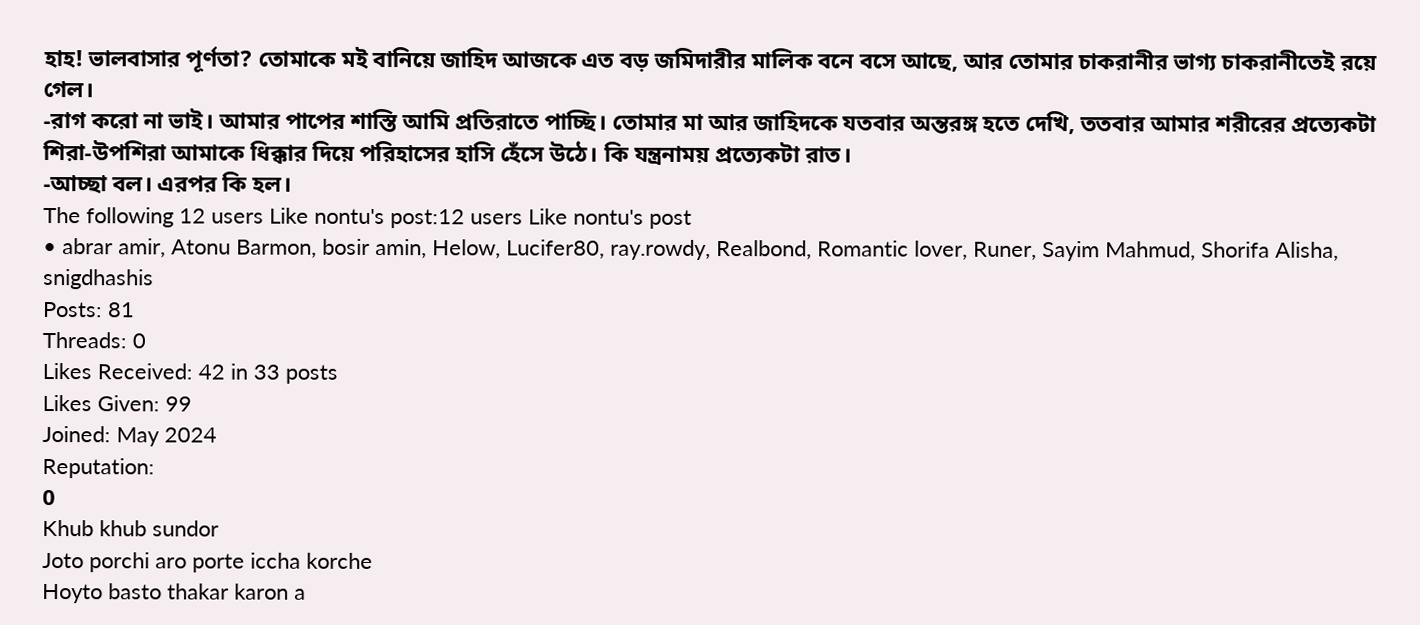হাহ! ভালবাসার পূর্ণতা? তোমাকে মই বানিয়ে জাহিদ আজকে এত বড় জমিদারীর মালিক বনে বসে আছে, আর তোমার চাকরানীর ভাগ্য চাকরানীতেই রয়ে গেল।
-রাগ করো না ভাই। আমার পাপের শাস্তি আমি প্রতিরাতে পাচ্ছি। তোমার মা আর জাহিদকে যতবার অন্তরঙ্গ হতে দেখি, ততবার আমার শরীরের প্রত্যেকটা শিরা-উপশিরা আমাকে ধিক্কার দিয়ে পরিহাসের হাসি হেঁসে উঠে। কি যন্ত্রনাময় প্রত্যেকটা রাত।
-আচ্ছা বল। এরপর কি হল।
The following 12 users Like nontu's post:12 users Like nontu's post
• abrar amir, Atonu Barmon, bosir amin, Helow, Lucifer80, ray.rowdy, Realbond, Romantic lover, Runer, Sayim Mahmud, Shorifa Alisha, snigdhashis
Posts: 81
Threads: 0
Likes Received: 42 in 33 posts
Likes Given: 99
Joined: May 2024
Reputation:
0
Khub khub sundor
Joto porchi aro porte iccha korche
Hoyto basto thakar karon a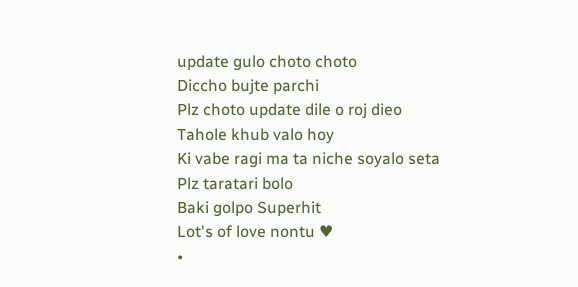update gulo choto choto
Diccho bujte parchi
Plz choto update dile o roj dieo
Tahole khub valo hoy
Ki vabe ragi ma ta niche soyalo seta
Plz taratari bolo
Baki golpo Superhit
Lot's of love nontu ♥
•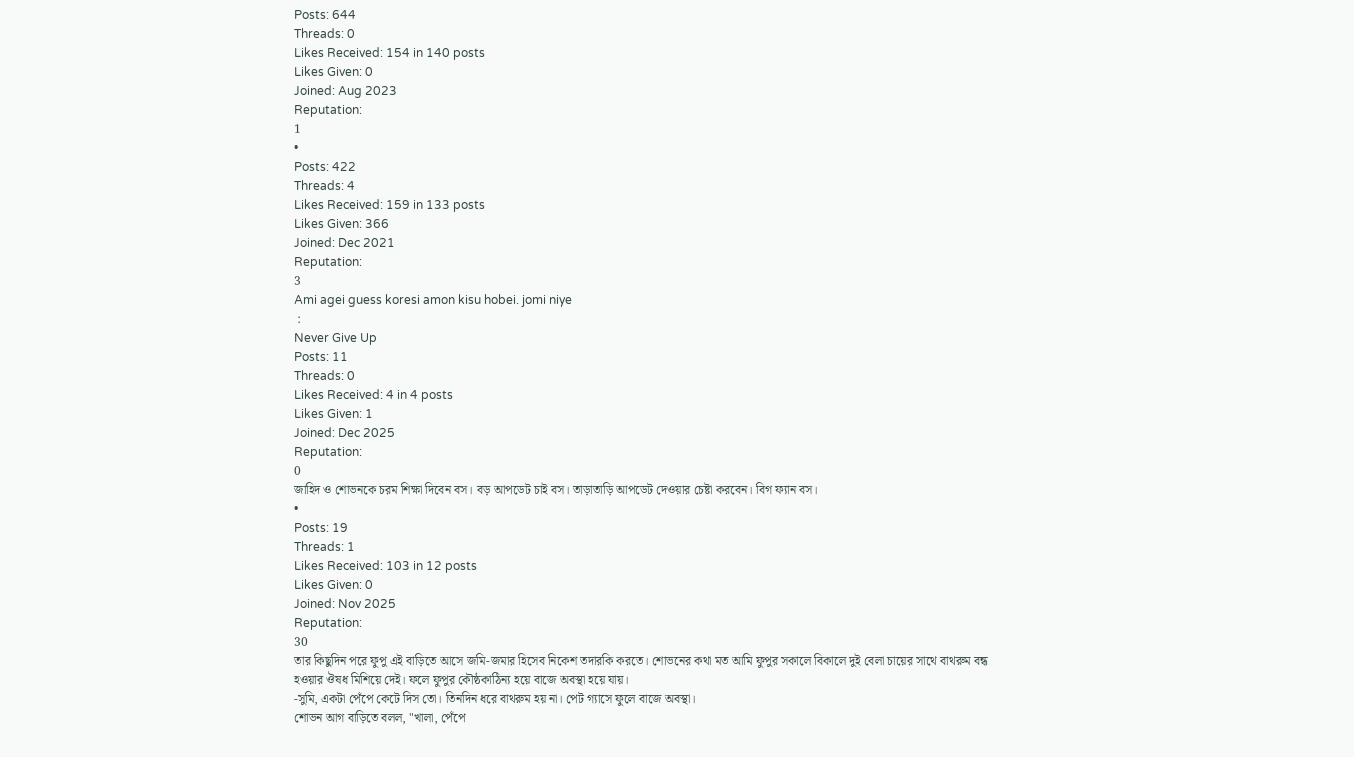Posts: 644
Threads: 0
Likes Received: 154 in 140 posts
Likes Given: 0
Joined: Aug 2023
Reputation:
1
•
Posts: 422
Threads: 4
Likes Received: 159 in 133 posts
Likes Given: 366
Joined: Dec 2021
Reputation:
3
Ami agei guess koresi amon kisu hobei. jomi niye
 :
Never Give Up
Posts: 11
Threads: 0
Likes Received: 4 in 4 posts
Likes Given: 1
Joined: Dec 2025
Reputation:
0
জাহিদ ও শোভনকে চরম শিক্ষা দিবেন বস। বড় আপডেট চাই বস। তাড়াতাড়ি আপডেট দেওয়ার চেষ্টা করবেন। বিগ ফ্যান বস।
•
Posts: 19
Threads: 1
Likes Received: 103 in 12 posts
Likes Given: 0
Joined: Nov 2025
Reputation:
30
তার কিছুদিন পরে ফুপু এই বাড়িতে আসে জমি-জমার হিসেব নিকেশ তদারকি করতে। শোভনের কথা মত আমি ফুপুর সকালে বিকালে দুই বেলা চায়ের সাথে বাথরুম বন্ধ হওয়ার ঔষধ মিশিয়ে দেই। ফলে ফুপুর কৌষ্ঠকাঠিন্য হয়ে বাজে অবস্থা হয়ে যায়।
-সুমি, একটা পেঁপে কেটে দিস তো। তিনদিন ধরে বাথরুম হয় না। পেট গ্যাসে ফুলে বাজে অবস্থা।
শোভন আগ বাড়িতে বলল, "খালা, পেঁপে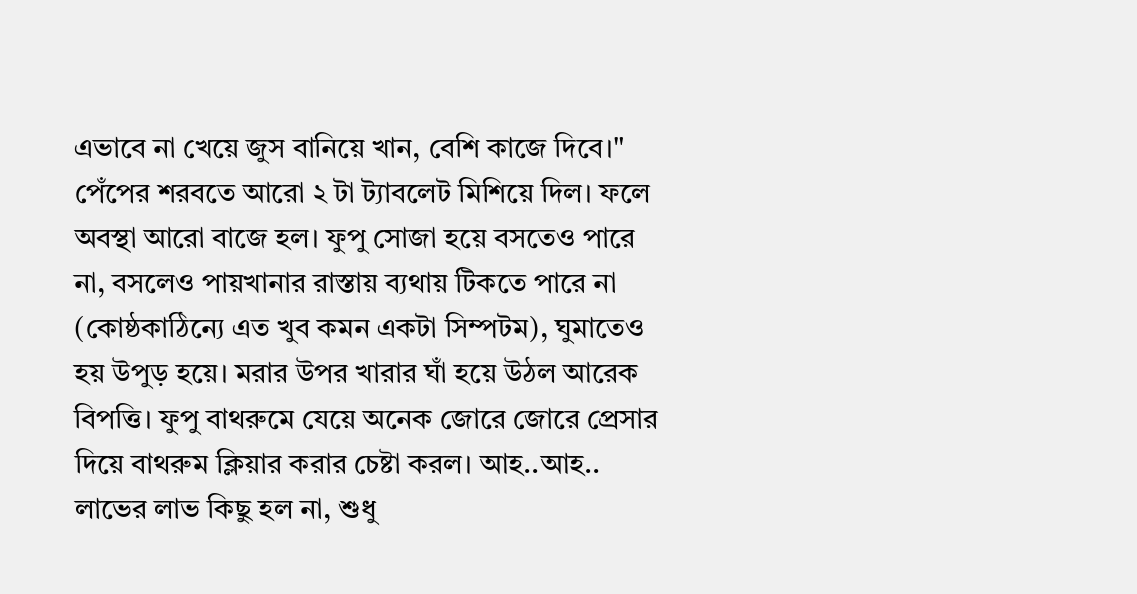এভাবে না খেয়ে জুস বানিয়ে খান, বেশি কাজে দিবে।" পেঁপের শরবতে আরো ২ টা ট্যাবলেট মিশিয়ে দিল। ফলে অবস্থা আরো বাজে হল। ফুপু সোজা হয়ে বসতেও পারে না, বসলেও পায়খানার রাস্তায় ব্যথায় টিকতে পারে না (কোষ্ঠকাঠিন্যে এত খুব কমন একটা সিম্পটম), ঘুমাতেও হয় উপুড় হয়ে। মরার উপর খারার ঘাঁ হয়ে উঠল আরেক বিপত্তি। ফুপু বাথরুমে যেয়ে অনেক জোরে জোরে প্রেসার দিয়ে বাথরুম ক্লিয়ার করার চেষ্টা করল। আহ..আহ.. লাভের লাভ কিছু হল না, শুধু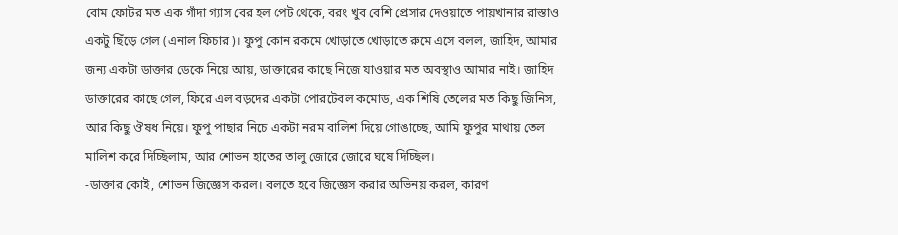বোম ফোটর মত এক গাঁদা গ্যাস বের হল পেট থেকে, বরং খুব বেশি প্রেসার দেওয়াতে পায়খানার রাস্তাও একটু ছিঁড়ে গেল (এনাল ফিচার)। ফুপু কোন রকমে খোড়াতে খোড়াতে রুমে এসে বলল, জাহিদ, আমার জন্য একটা ডাক্তার ডেকে নিয়ে আয়, ডাক্তারের কাছে নিজে যাওয়ার মত অবস্থাও আমার নাই। জাহিদ ডাক্তারের কাছে গেল, ফিরে এল বড়দের একটা পোরটেবল কমোড, এক শিষি তেলের মত কিছু জিনিস, আর কিছু ঔষধ নিয়ে। ফুপু পাছার নিচে একটা নরম বালিশ দিয়ে গোঙাচ্ছে, আমি ফুপুর মাথায় তেল মালিশ করে দিচ্ছিলাম, আর শোভন হাতের তালু জোরে জোরে ঘষে দিচ্ছিল।
-ডাক্তার কোই, শোভন জিজ্ঞেস করল। বলতে হবে জিজ্ঞেস করার অভিনয় করল, কারণ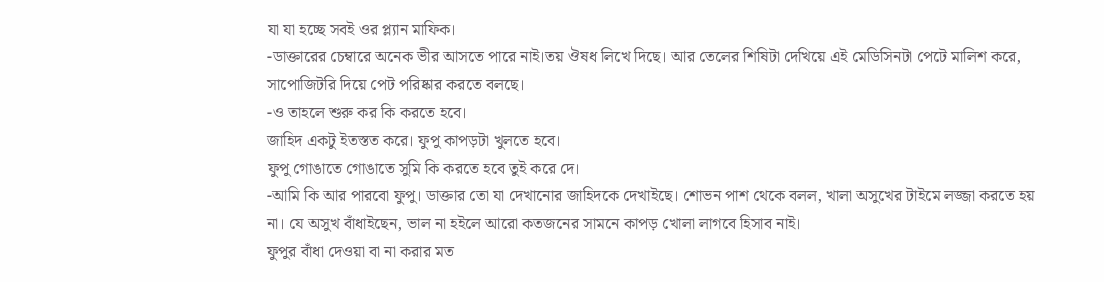যা যা হচ্ছে সবই ওর প্ল্যান মাফিক।
-ডাক্তারের চেম্বারে অনেক ভীর আসতে পারে নাই।তয় ঔষধ লিখে দিছে। আর তেলের শিষিটা দেখিয়ে এই মেডিসিনটা পেটে মালিশ করে, সাপোজিটরি দিয়ে পেট পরিষ্কার করতে বলছে।
-ও তাহলে শুরু কর কি করতে হবে।
জাহিদ একটু ইতস্তত করে। ফুপু কাপড়টা খুলতে হবে।
ফুপু গোঙাতে গোঙাতে সুমি কি করতে হবে তুই করে দে।
-আমি কি আর পারবো ফুপু। ডাক্তার তো যা দেখানোর জাহিদকে দেখাইছে। শোভন পাশ থেকে বলল, খালা অসুখের টাইমে লজ্জা করতে হয় না। যে অসুখ বাঁধাইছেন, ভাল না হইলে আরো কতজনের সামনে কাপড় খোলা লাগবে হিসাব নাই।
ফুপুর বাঁধা দেওয়া বা না করার মত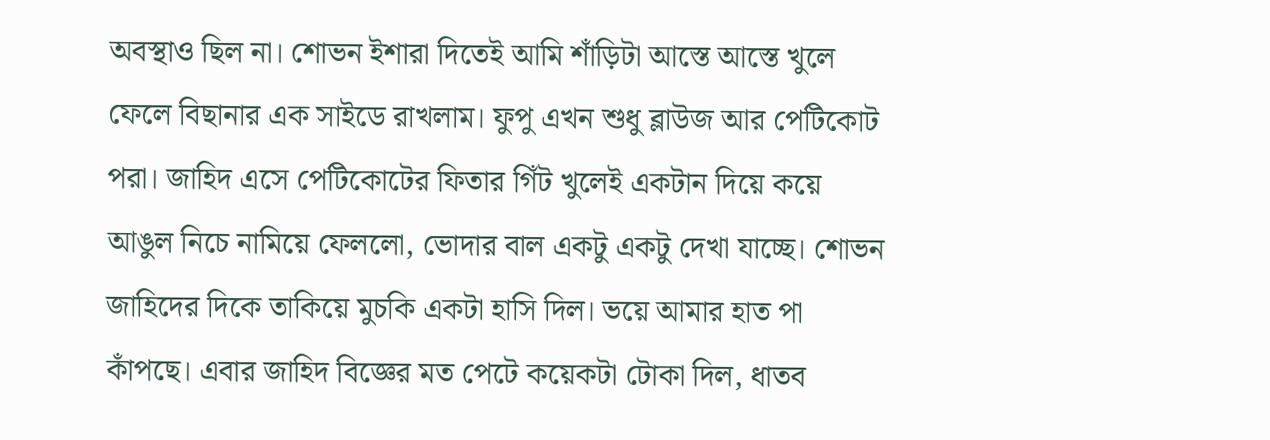অবস্থাও ছিল না। শোভন ইশারা দিতেই আমি শাঁড়িটা আস্তে আস্তে খুলে ফেলে বিছানার এক সাইডে রাখলাম। ফুপু এখন শুধু ব্লাউজ আর পেটিকোট পরা। জাহিদ এসে পেটিকোটের ফিতার গিঁট খুলেই একটান দিয়ে কয়ে আঙুল নিচে নামিয়ে ফেললো, ভোদার বাল একটু একটু দেখা যাচ্ছে। শোভন জাহিদের দিকে তাকিয়ে মুচকি একটা হাসি দিল। ভয়ে আমার হাত পা কাঁপছে। এবার জাহিদ বিজ্ঞের মত পেটে কয়েকটা টোকা দিল, ধাতব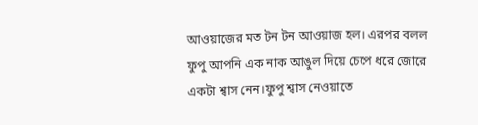আওয়াজের মত টন টন আওয়াজ হল। এরপর বলল ফুপু আপনি এক নাক আঙুল দিয়ে চেপে ধরে জোরে একটা শ্বাস নেন।ফুপু শ্বাস নেওয়াতে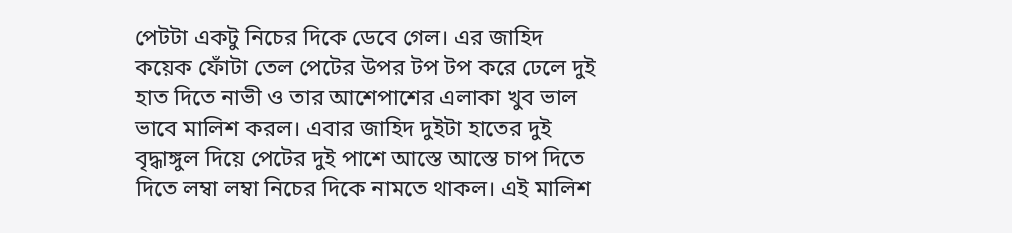পেটটা একটু নিচের দিকে ডেবে গেল। এর জাহিদ কয়েক ফোঁটা তেল পেটের উপর টপ টপ করে ঢেলে দুই হাত দিতে নাভী ও তার আশেপাশের এলাকা খুব ভাল ভাবে মালিশ করল। এবার জাহিদ দুইটা হাতের দুই বৃদ্ধাঙ্গুল দিয়ে পেটের দুই পাশে আস্তে আস্তে চাপ দিতে দিতে লম্বা লম্বা নিচের দিকে নামতে থাকল। এই মালিশ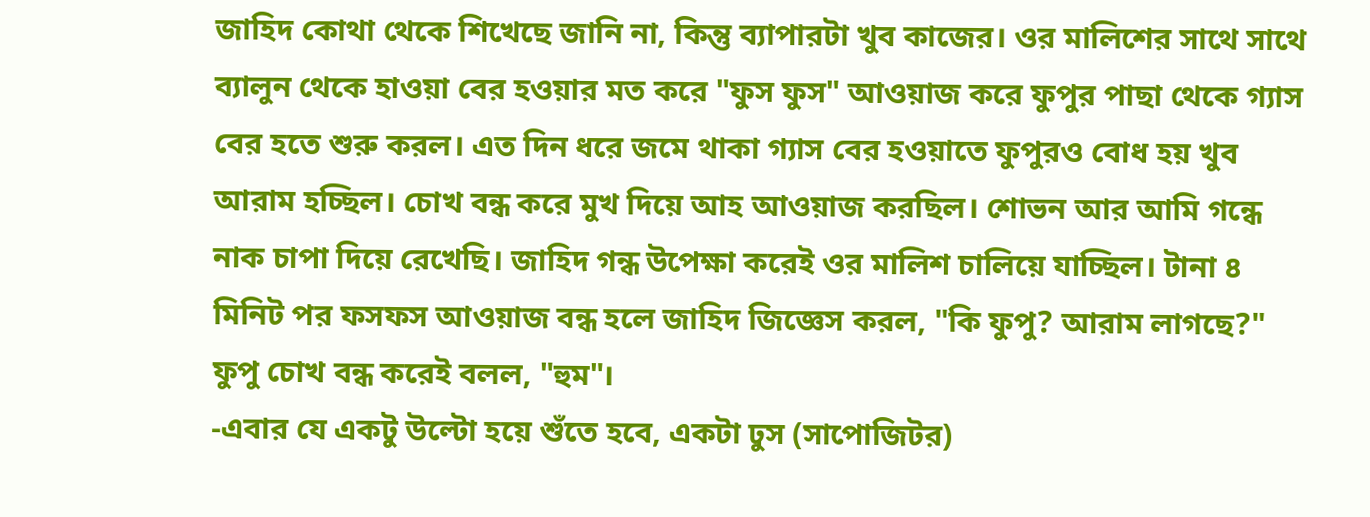জাহিদ কোথা থেকে শিখেছে জানি না, কিন্তু ব্যাপারটা খুব কাজের। ওর মালিশের সাথে সাথে ব্যালুন থেকে হাওয়া বের হওয়ার মত করে "ফুস ফুস" আওয়াজ করে ফুপুর পাছা থেকে গ্যাস বের হতে শুরু করল। এত দিন ধরে জমে থাকা গ্যাস বের হওয়াতে ফুপুরও বোধ হয় খুব আরাম হচ্ছিল। চোখ বন্ধ করে মুখ দিয়ে আহ আওয়াজ করছিল। শোভন আর আমি গন্ধে নাক চাপা দিয়ে রেখেছি। জাহিদ গন্ধ উপেক্ষা করেই ওর মালিশ চালিয়ে যাচ্ছিল। টানা ৪ মিনিট পর ফসফস আওয়াজ বন্ধ হলে জাহিদ জিজ্ঞেস করল, "কি ফুপু? আরাম লাগছে?" ফুপু চোখ বন্ধ করেই বলল, "হুম"।
-এবার যে একটু উল্টো হয়ে শুঁতে হবে, একটা ঢুস (সাপোজিটর)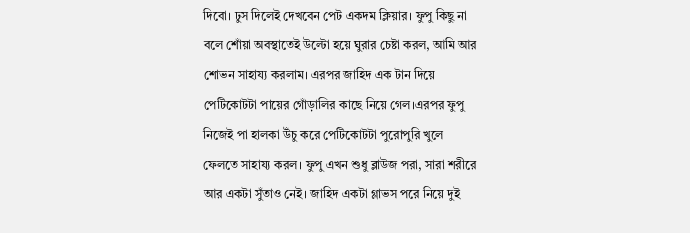দিবো। ঢুস দিলেই দেখবেন পেট একদম ক্লিয়ার। ফুপু কিছু না বলে শোঁয়া অবস্থাতেই উল্টো হয়ে ঘুরার চেষ্টা করল, আমি আর শোভন সাহায্য করলাম। এরপর জাহিদ এক টান দিয়ে পেটিকোটটা পায়ের গোঁড়ালির কাছে নিয়ে গেল।এরপর ফুপু নিজেই পা হালকা উঁচু করে পেটিকোটটা পুরোপুরি খুলে ফেলতে সাহায্য করল। ফুপু এখন শুধু ব্লাউজ পরা, সারা শরীরে আর একটা সুঁতাও নেই। জাহিদ একটা গ্লাভস পরে নিয়ে দুই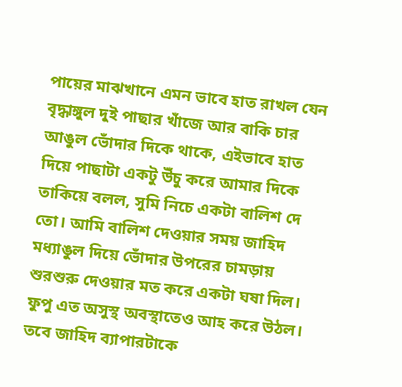পায়ের মাঝখানে এমন ভাবে হাত রাখল যেন বৃদ্ধাঙ্গুল দুই পাছার খাঁজে আর বাকি চার আঙুল ভোঁদার দিকে থাকে, এইভাবে হাত দিয়ে পাছাটা একটু উঁচু করে আমার দিকে তাকিয়ে বলল, সুমি নিচে একটা বালিশ দে তো। আমি বালিশ দেওয়ার সময় জাহিদ মধ্যাঙুল দিয়ে ভোঁদার উপরের চামড়ায় শুরশুরু দেওয়ার মত করে একটা ঘষা দিল। ফুপু এত অসুস্থ অবস্থাতেও আহ করে উঠল। তবে জাহিদ ব্যাপারটাকে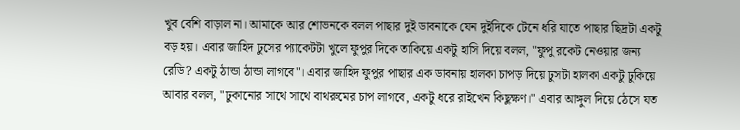খুব বেশি বাড়াল না। আমাকে আর শোভনকে বলল পাছার দুই ডাবনাকে যেন দুইদিকে টেনে ধরি যাতে পাছার ছিদ্রটা একটু বড় হয়। এবার জাহিদ ঢুসের প্যাকেটটা খুলে ফুপুর দিকে তাকিয়ে একটু হাসি দিয়ে বলল, "ফুপু রকেট নেওয়ার জন্য রেডি? একটু ঠান্ডা ঠান্ডা লাগবে"। এবার জাহিদ ফুপুর পাছার এক ডাবনায় হালকা চাপড় দিয়ে ঢুসটা হালকা একটু ঢুকিয়ে আবার বলল, "ঢুকানোর সাথে সাথে বাথরুমের চাপ লাগবে, একটু ধরে রাইখেন কিছুক্ষণ।" এবার আঙ্গুল দিয়ে ঠেসে যত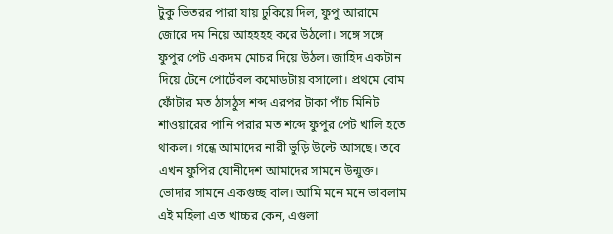টুকু ভিতরর পারা যায় ঢুকিয়ে দিল, ফুপু আরামে জোরে দম নিয়ে আহহহহ করে উঠলো। সঙ্গে সঙ্গে ফুপুর পেট একদম মোচর দিয়ে উঠল। জাহিদ একটান দিয়ে টেনে পোর্টেবল কমোডটায় বসালো। প্রথমে বোম ফোঁটার মত ঠাসঠুস শব্দ এরপর টাকা পাঁচ মিনিট শাওয়ারের পানি পরার মত শব্দে ফুপুর পেট খালি হতে থাকল। গন্ধে আমাদের নারী ভুড়ি উল্টে আসছে। তবে এখন ফুপির যোনীদেশ আমাদের সামনে উন্মুক্ত। ভোদার সামনে একগুচ্ছ বাল। আমি মনে মনে ভাবলাম এই মহিলা এত খাচ্চর কেন, এগুলা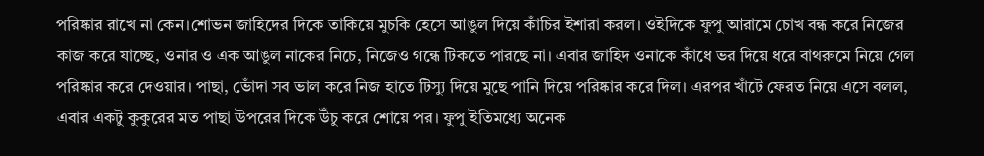পরিষ্কার রাখে না কেন।শোভন জাহিদের দিকে তাকিয়ে মুচকি হেসে আঙুল দিয়ে কাঁচির ইশারা করল। ওইদিকে ফুপু আরামে চোখ বন্ধ করে নিজের কাজ করে যাচ্ছে, ওনার ও এক আঙুল নাকের নিচে, নিজেও গন্ধে টিকতে পারছে না। এবার জাহিদ ওনাকে কাঁধে ভর দিয়ে ধরে বাথরুমে নিয়ে গেল পরিষ্কার করে দেওয়ার। পাছা, ভোঁদা সব ভাল করে নিজ হাতে টিস্যু দিয়ে মুছে পানি দিয়ে পরিষ্কার করে দিল। এরপর খাঁটে ফেরত নিয়ে এসে বলল, এবার একটু কুকুরের মত পাছা উপরের দিকে উঁচু করে শোয়ে পর। ফুপু ইতিমধ্যে অনেক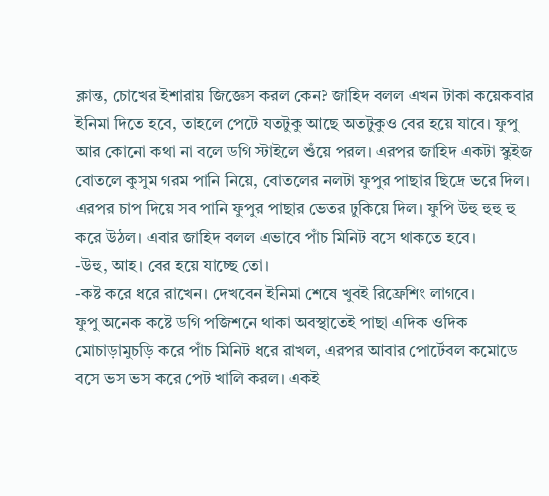ক্লান্ত, চোখের ইশারায় জিজ্ঞেস করল কেন? জাহিদ বলল এখন টাকা কয়েকবার ইনিমা দিতে হবে, তাহলে পেটে যতটুকু আছে অতটুকুও বের হয়ে যাবে। ফুপু আর কোনো কথা না বলে ডগি স্টাইলে শুঁয়ে পরল। এরপর জাহিদ একটা স্কুইজ বোতলে কুসুম গরম পানি নিয়ে, বোতলের নলটা ফুপুর পাছার ছিদ্রে ভরে দিল। এরপর চাপ দিয়ে সব পানি ফুপুর পাছার ভেতর ঢুকিয়ে দিল। ফুপি উহু হুহু হু করে উঠল। এবার জাহিদ বলল এভাবে পাঁচ মিনিট বসে থাকতে হবে।
-উহু, আহ। বের হয়ে যাচ্ছে তো।
-কষ্ট করে ধরে রাখেন। দেখবেন ইনিমা শেষে খুবই রিফ্রেশিং লাগবে।
ফুপু অনেক কষ্টে ডগি পজিশনে থাকা অবস্থাতেই পাছা এদিক ওদিক মোচাড়ামুচড়ি করে পাঁচ মিনিট ধরে রাখল, এরপর আবার পোর্টেবল কমোডে বসে ভস ভস করে পেট খালি করল। একই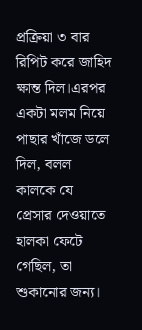প্রক্রিয়া ৩ বার রিপিট করে জাহিদ ক্ষান্ত দিল।এরপর একটা মলম নিয়ে পাছার খাঁজে ডলে দিল, বলল কালকে যে প্রেসার দেওয়াতে হালকা ফেটে গেছিল, তা শুকানোর জন্য।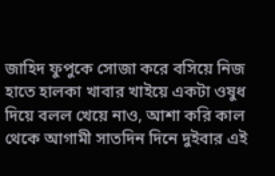জাহিদ ফুপুকে সোজা করে বসিয়ে নিজ হাতে হালকা খাবার খাইয়ে একটা ওষুধ দিয়ে বলল খেয়ে নাও, আশা করি কাল থেকে আগামী সাতদিন দিনে দুইবার এই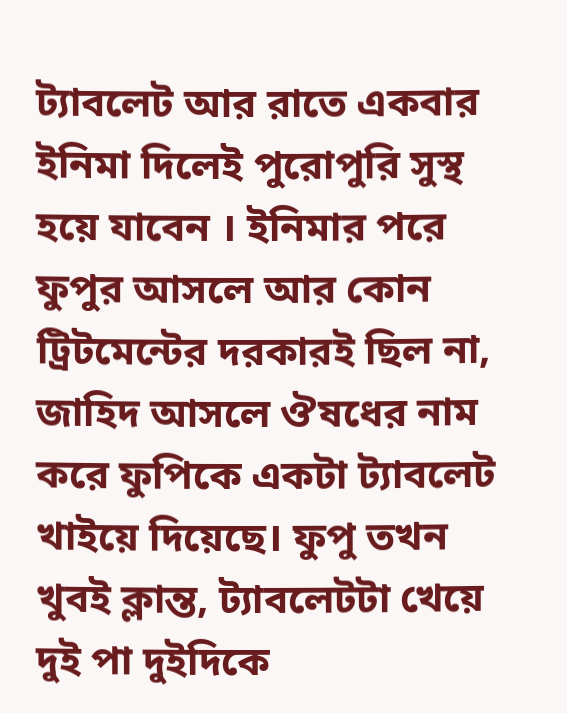ট্যাবলেট আর রাতে একবার ইনিমা দিলেই পুরোপুরি সুস্থ হয়ে যাবেন । ইনিমার পরে ফুপুর আসলে আর কোন ট্রিটমেন্টের দরকারই ছিল না, জাহিদ আসলে ঔষধের নাম করে ফুপিকে একটা ট্যাবলেট খাইয়ে দিয়েছে। ফুপু তখন খুবই ক্লান্ত, ট্যাবলেটটা খেয়ে দুই পা দুইদিকে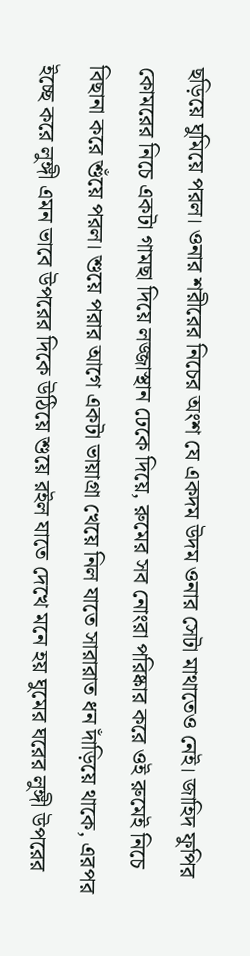ছড়িয়ে ঘুমিয়ে পরল। ওনার শরীরের নিচের অংশ যে একদম উদম ওনার সেটা মাথাতেও নেই। জাহিদ ফুপির কোমরের নিচে একটা গামছা দিয়ে লজ্জাস্থান ঢেকে দিয়ে, রুমের সব নোংরা পরিষ্কার করে ওই রুমেই নিচে বিছানা করে শুঁয়ে পরল। শুয়ে পরার আগে একটা ভায়াগ্রা খেয়ে নিল যাতে সারারাত ধন দাঁড়িয়ে থাকে, এরপর ইচ্ছে করে লুঙ্গী এমন ভাবে উপরের দিকে উঠিয়ে শুয়ে রইল যাতে দেখে মনে হয় ঘুমের ঘরের লুঙ্গী উপরের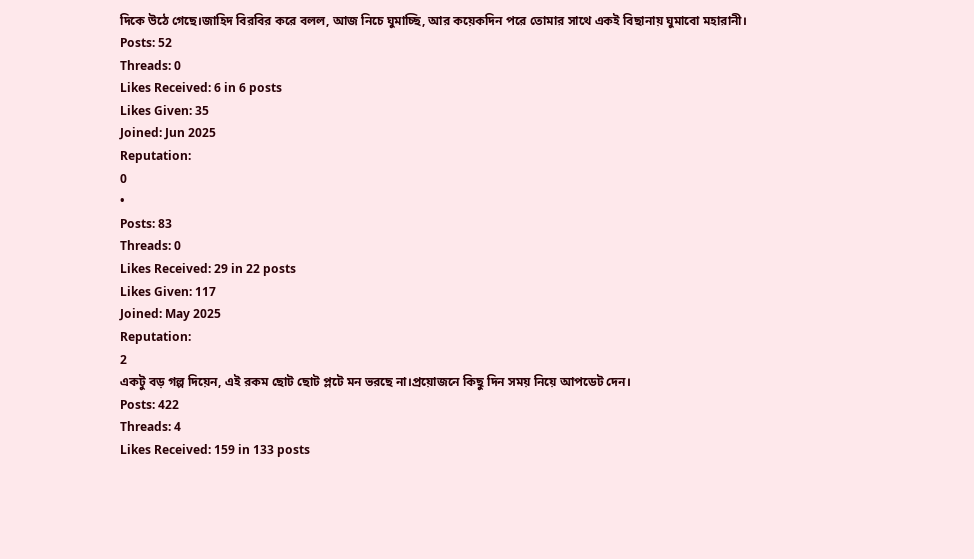দিকে উঠে গেছে।জাহিদ বিরবির করে বলল, আজ নিচে ঘুমাচ্ছি, আর কয়েকদিন পরে তোমার সাথে একই বিছানায় ঘুমাবো মহারানী।
Posts: 52
Threads: 0
Likes Received: 6 in 6 posts
Likes Given: 35
Joined: Jun 2025
Reputation:
0
•
Posts: 83
Threads: 0
Likes Received: 29 in 22 posts
Likes Given: 117
Joined: May 2025
Reputation:
2
একটু বড় গল্প দিয়েন, এই রকম ছোট ছোট প্লটে মন ভরছে না।প্রয়োজনে কিছু দিন সময় নিয়ে আপডেট দেন।
Posts: 422
Threads: 4
Likes Received: 159 in 133 posts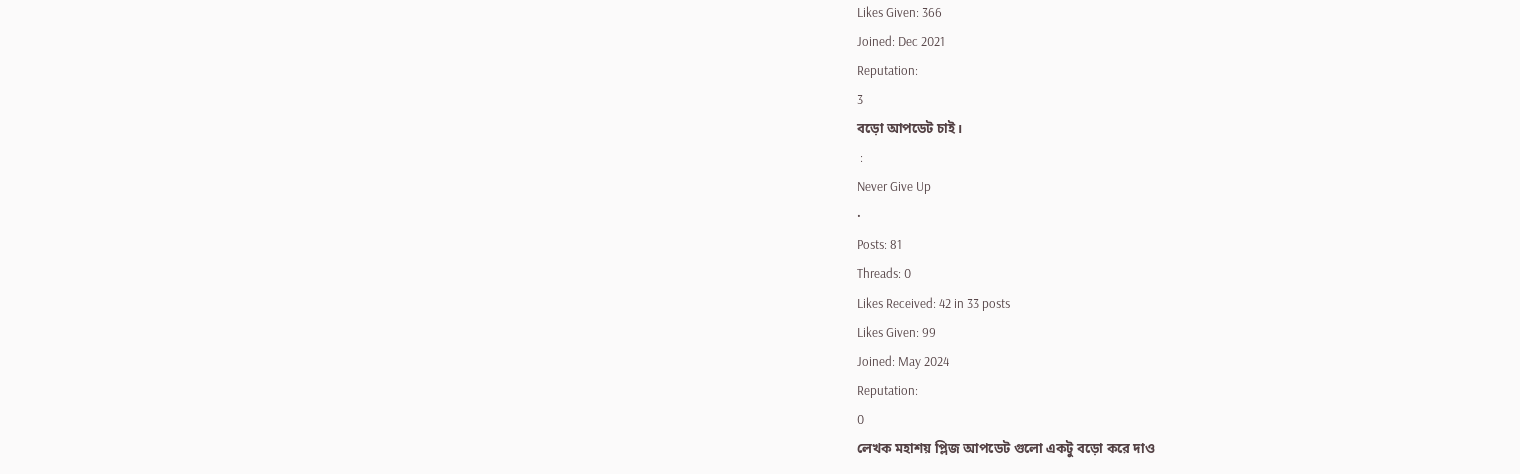Likes Given: 366
Joined: Dec 2021
Reputation:
3
বড়ো আপডেট চাই।
 :
Never Give Up
•
Posts: 81
Threads: 0
Likes Received: 42 in 33 posts
Likes Given: 99
Joined: May 2024
Reputation:
0
লেখক মহাশয় প্লিজ আপডেট গুলো একটু বড়ো করে দাও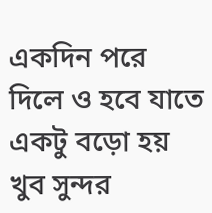একদিন পরে দিলে ও হবে যাতে একটু বড়ো হয়
খুব সুন্দর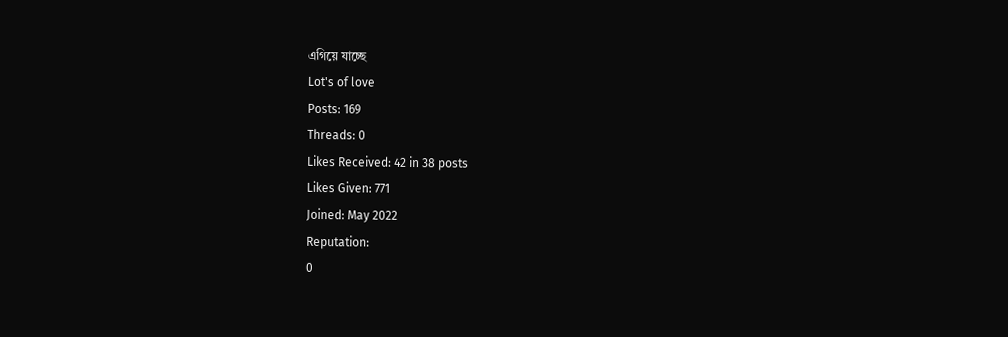এগিয়ে যাচ্ছে
Lot's of love
Posts: 169
Threads: 0
Likes Received: 42 in 38 posts
Likes Given: 771
Joined: May 2022
Reputation:
0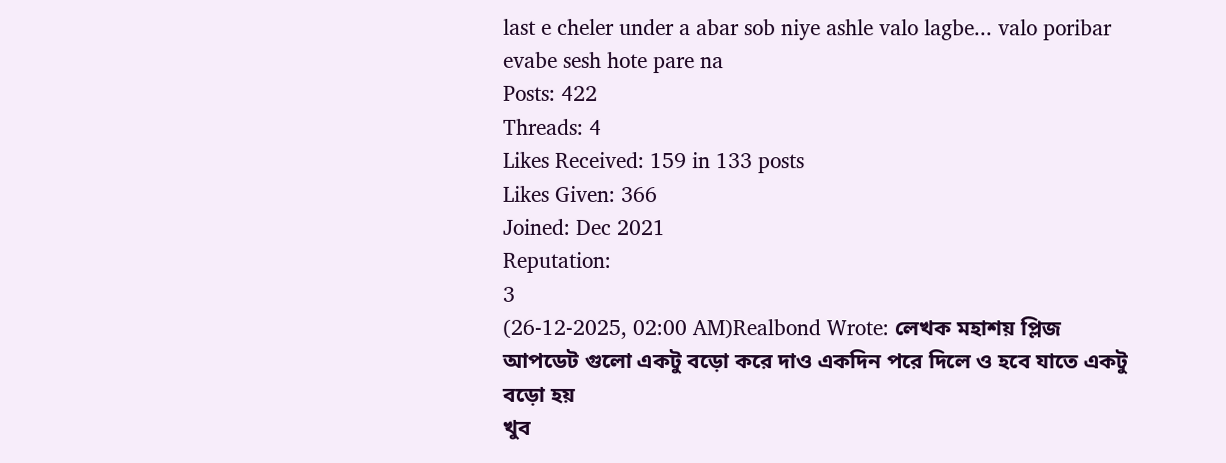last e cheler under a abar sob niye ashle valo lagbe... valo poribar evabe sesh hote pare na
Posts: 422
Threads: 4
Likes Received: 159 in 133 posts
Likes Given: 366
Joined: Dec 2021
Reputation:
3
(26-12-2025, 02:00 AM)Realbond Wrote: লেখক মহাশয় প্লিজ আপডেট গুলো একটু বড়ো করে দাও একদিন পরে দিলে ও হবে যাতে একটু বড়ো হয়
খুব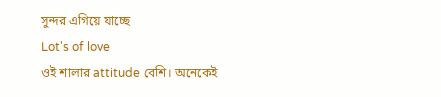সুন্দর এগিয়ে যাচ্ছে
Lot's of love
ওই শালার attitude বেশি। অনেকেই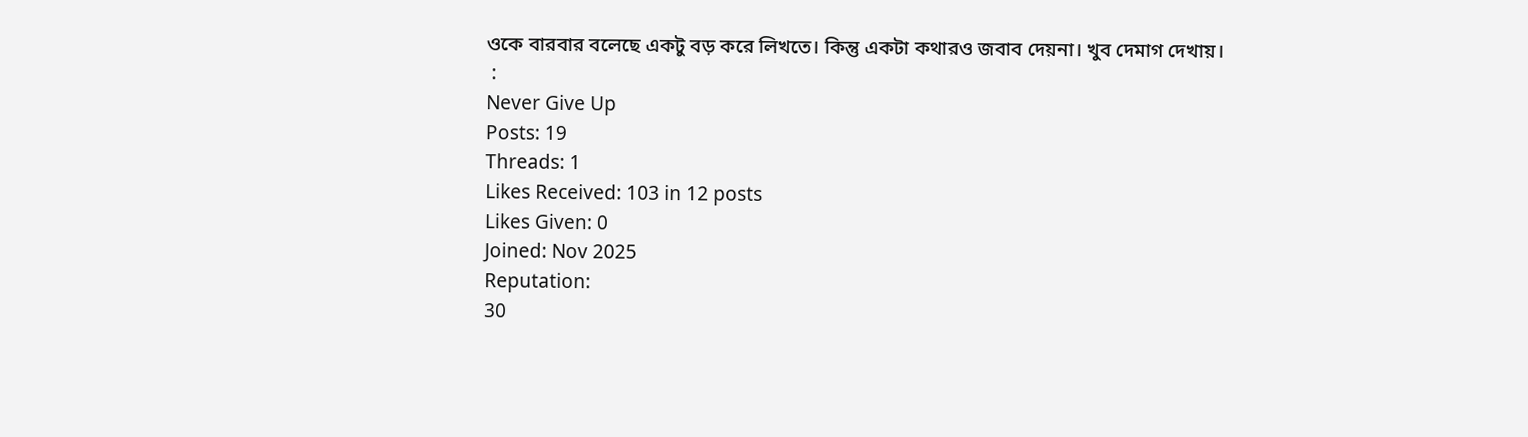ওকে বারবার বলেছে একটু বড় করে লিখতে। কিন্তু একটা কথারও জবাব দেয়না। খুব দেমাগ দেখায়।
 :
Never Give Up
Posts: 19
Threads: 1
Likes Received: 103 in 12 posts
Likes Given: 0
Joined: Nov 2025
Reputation:
30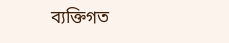ব্যক্তিগত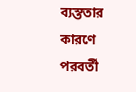ব্যস্ততার কারণে পরবর্তী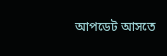আপডেট আসতে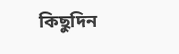কিছুদিন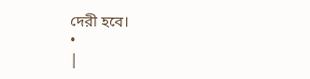দেরী হবে।
•
|